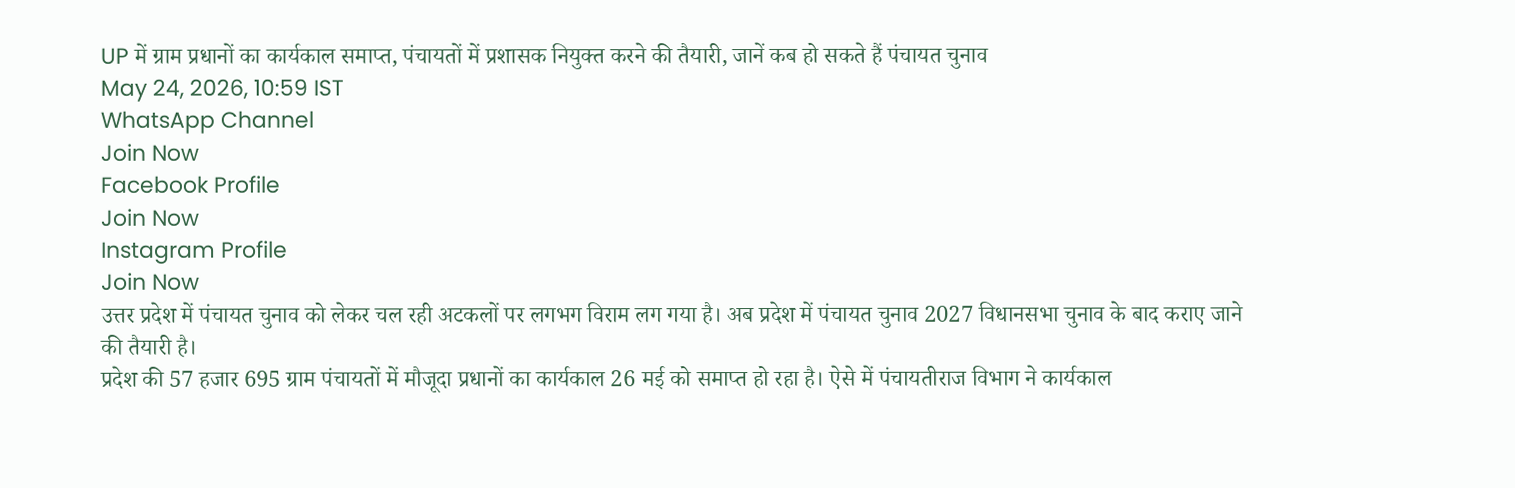UP में ग्राम प्रधानों का कार्यकाल समाप्त, पंचायतों में प्रशासक नियुक्त करने की तैयारी, जानें कब हो सकते हैं पंचायत चुनाव
May 24, 2026, 10:59 IST
WhatsApp Channel
Join Now
Facebook Profile
Join Now
Instagram Profile
Join Now
उत्तर प्रदेश में पंचायत चुनाव को लेकर चल रही अटकलों पर लगभग विराम लग गया है। अब प्रदेश में पंचायत चुनाव 2027 विधानसभा चुनाव के बाद कराए जाने की तैयारी है।
प्रदेश की 57 हजार 695 ग्राम पंचायतों में मौजूदा प्रधानों का कार्यकाल 26 मई को समाप्त हो रहा है। ऐसे में पंचायतीराज विभाग ने कार्यकाल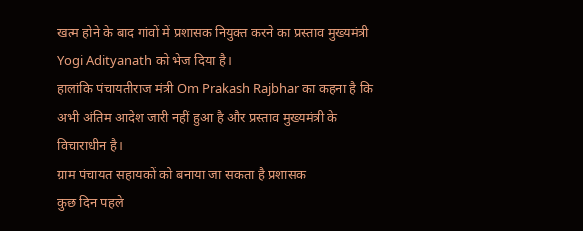खत्म होने के बाद गांवों में प्रशासक नियुक्त करने का प्रस्ताव मुख्यमंत्री Yogi Adityanath को भेज दिया है।
हालांकि पंचायतीराज मंत्री Om Prakash Rajbhar का कहना है कि अभी अंतिम आदेश जारी नहीं हुआ है और प्रस्ताव मुख्यमंत्री के विचाराधीन है।
ग्राम पंचायत सहायकों को बनाया जा सकता है प्रशासक
कुछ दिन पहले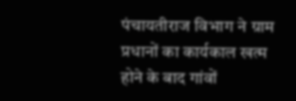पंचायतीराज विभाग ने ग्राम प्रधानों का कार्यकाल खत्म होने के बाद गांवों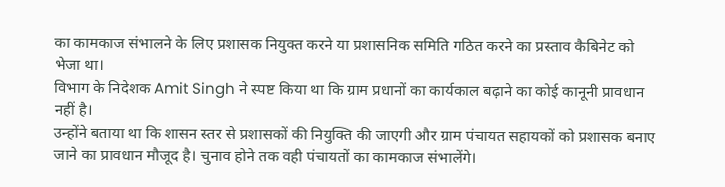का कामकाज संभालने के लिए प्रशासक नियुक्त करने या प्रशासनिक समिति गठित करने का प्रस्ताव कैबिनेट को भेजा था।
विभाग के निदेशक Amit Singh ने स्पष्ट किया था कि ग्राम प्रधानों का कार्यकाल बढ़ाने का कोई कानूनी प्रावधान नहीं है।
उन्होंने बताया था कि शासन स्तर से प्रशासकों की नियुक्ति की जाएगी और ग्राम पंचायत सहायकों को प्रशासक बनाए जाने का प्रावधान मौजूद है। चुनाव होने तक वही पंचायतों का कामकाज संभालेंगे।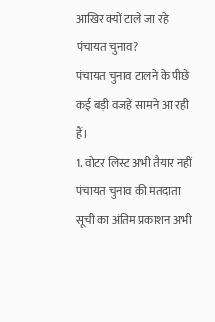आखिर क्यों टाले जा रहे पंचायत चुनाव?
पंचायत चुनाव टालने के पीछे कई बड़ी वजहें सामने आ रही हैं।
1. वोटर लिस्ट अभी तैयार नहीं
पंचायत चुनाव की मतदाता सूची का अंतिम प्रकाशन अभी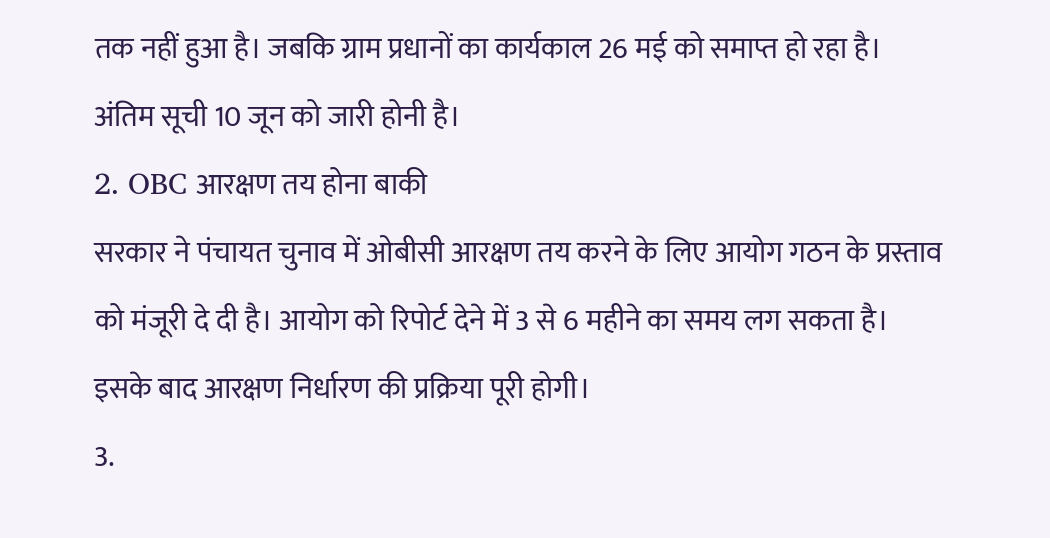तक नहीं हुआ है। जबकि ग्राम प्रधानों का कार्यकाल 26 मई को समाप्त हो रहा है। अंतिम सूची 10 जून को जारी होनी है।
2. OBC आरक्षण तय होना बाकी
सरकार ने पंचायत चुनाव में ओबीसी आरक्षण तय करने के लिए आयोग गठन के प्रस्ताव को मंजूरी दे दी है। आयोग को रिपोर्ट देने में 3 से 6 महीने का समय लग सकता है। इसके बाद आरक्षण निर्धारण की प्रक्रिया पूरी होगी।
3.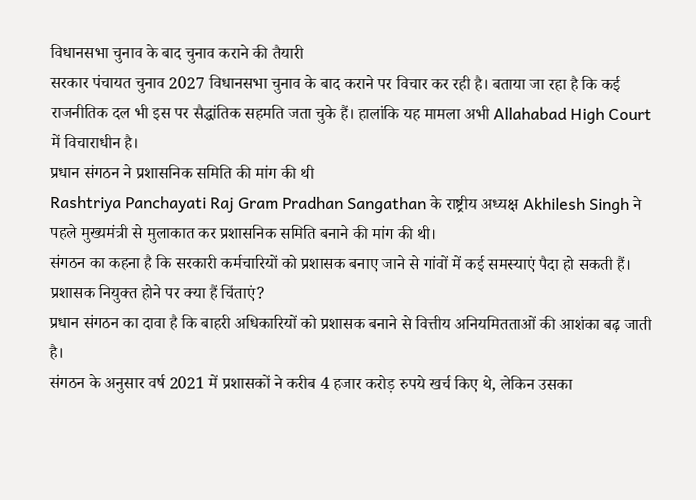विधानसभा चुनाव के बाद चुनाव कराने की तैयारी
सरकार पंचायत चुनाव 2027 विधानसभा चुनाव के बाद कराने पर विचार कर रही है। बताया जा रहा है कि कई राजनीतिक दल भी इस पर सैद्धांतिक सहमति जता चुके हैं। हालांकि यह मामला अभी Allahabad High Court में विचाराधीन है।
प्रधान संगठन ने प्रशासनिक समिति की मांग की थी
Rashtriya Panchayati Raj Gram Pradhan Sangathan के राष्ट्रीय अध्यक्ष Akhilesh Singh ने पहले मुख्यमंत्री से मुलाकात कर प्रशासनिक समिति बनाने की मांग की थी।
संगठन का कहना है कि सरकारी कर्मचारियों को प्रशासक बनाए जाने से गांवों में कई समस्याएं पैदा हो सकती हैं।
प्रशासक नियुक्त होने पर क्या हैं चिंताएं?
प्रधान संगठन का दावा है कि बाहरी अधिकारियों को प्रशासक बनाने से वित्तीय अनियमितताओं की आशंका बढ़ जाती है।
संगठन के अनुसार वर्ष 2021 में प्रशासकों ने करीब 4 हजार करोड़ रुपये खर्च किए थे, लेकिन उसका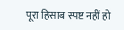पूरा हिसाब स्पष्ट नहीं हो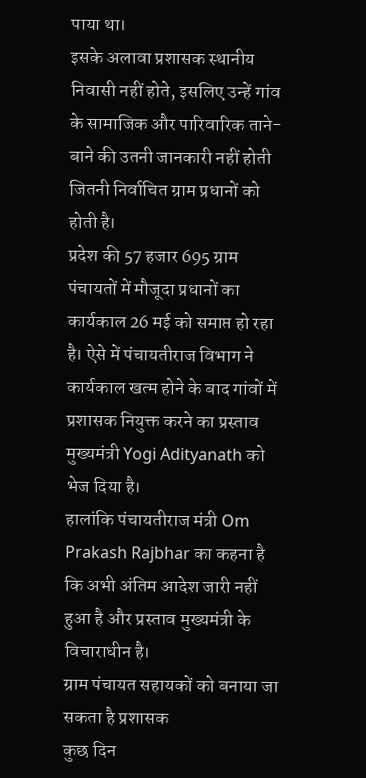पाया था।
इसके अलावा प्रशासक स्थानीय निवासी नहीं होते, इसलिए उन्हें गांव के सामाजिक और पारिवारिक ताने-बाने की उतनी जानकारी नहीं होती जितनी निर्वाचित ग्राम प्रधानों को होती है।
प्रदेश की 57 हजार 695 ग्राम पंचायतों में मौजूदा प्रधानों का कार्यकाल 26 मई को समाप्त हो रहा है। ऐसे में पंचायतीराज विभाग ने कार्यकाल खत्म होने के बाद गांवों में प्रशासक नियुक्त करने का प्रस्ताव मुख्यमंत्री Yogi Adityanath को भेज दिया है।
हालांकि पंचायतीराज मंत्री Om Prakash Rajbhar का कहना है कि अभी अंतिम आदेश जारी नहीं हुआ है और प्रस्ताव मुख्यमंत्री के विचाराधीन है।
ग्राम पंचायत सहायकों को बनाया जा सकता है प्रशासक
कुछ दिन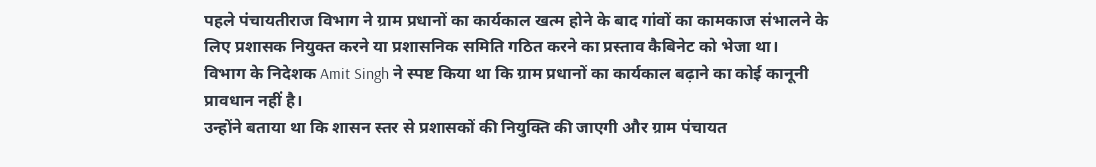पहले पंचायतीराज विभाग ने ग्राम प्रधानों का कार्यकाल खत्म होने के बाद गांवों का कामकाज संभालने के लिए प्रशासक नियुक्त करने या प्रशासनिक समिति गठित करने का प्रस्ताव कैबिनेट को भेजा था।
विभाग के निदेशक Amit Singh ने स्पष्ट किया था कि ग्राम प्रधानों का कार्यकाल बढ़ाने का कोई कानूनी प्रावधान नहीं है।
उन्होंने बताया था कि शासन स्तर से प्रशासकों की नियुक्ति की जाएगी और ग्राम पंचायत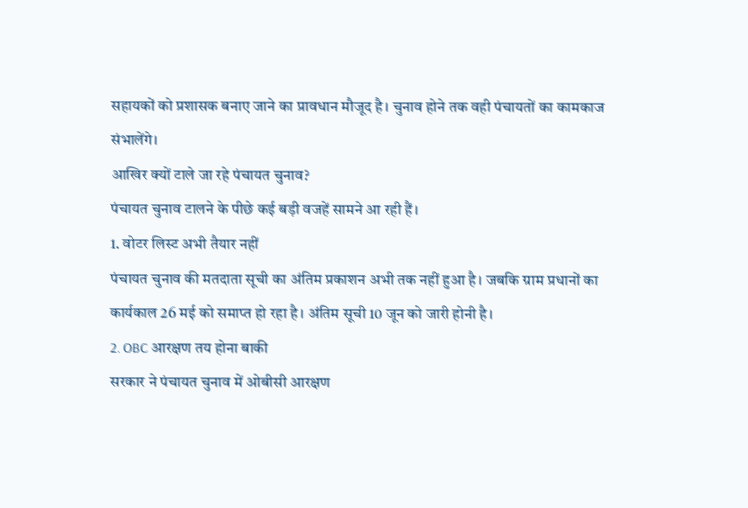सहायकों को प्रशासक बनाए जाने का प्रावधान मौजूद है। चुनाव होने तक वही पंचायतों का कामकाज संभालेंगे।
आखिर क्यों टाले जा रहे पंचायत चुनाव?
पंचायत चुनाव टालने के पीछे कई बड़ी वजहें सामने आ रही हैं।
1. वोटर लिस्ट अभी तैयार नहीं
पंचायत चुनाव की मतदाता सूची का अंतिम प्रकाशन अभी तक नहीं हुआ है। जबकि ग्राम प्रधानों का कार्यकाल 26 मई को समाप्त हो रहा है। अंतिम सूची 10 जून को जारी होनी है।
2. OBC आरक्षण तय होना बाकी
सरकार ने पंचायत चुनाव में ओबीसी आरक्षण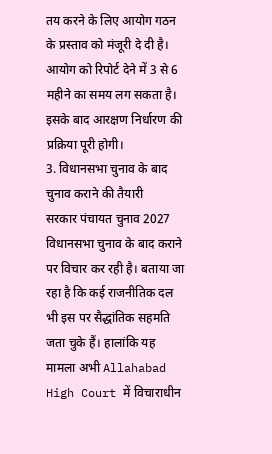तय करने के लिए आयोग गठन के प्रस्ताव को मंजूरी दे दी है। आयोग को रिपोर्ट देने में 3 से 6 महीने का समय लग सकता है। इसके बाद आरक्षण निर्धारण की प्रक्रिया पूरी होगी।
3. विधानसभा चुनाव के बाद चुनाव कराने की तैयारी
सरकार पंचायत चुनाव 2027 विधानसभा चुनाव के बाद कराने पर विचार कर रही है। बताया जा रहा है कि कई राजनीतिक दल भी इस पर सैद्धांतिक सहमति जता चुके हैं। हालांकि यह मामला अभी Allahabad High Court में विचाराधीन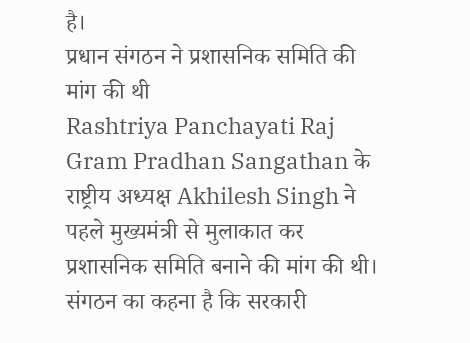है।
प्रधान संगठन ने प्रशासनिक समिति की मांग की थी
Rashtriya Panchayati Raj Gram Pradhan Sangathan के राष्ट्रीय अध्यक्ष Akhilesh Singh ने पहले मुख्यमंत्री से मुलाकात कर प्रशासनिक समिति बनाने की मांग की थी।
संगठन का कहना है कि सरकारी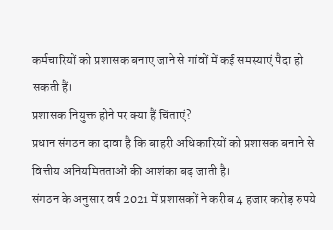कर्मचारियों को प्रशासक बनाए जाने से गांवों में कई समस्याएं पैदा हो सकती हैं।
प्रशासक नियुक्त होने पर क्या हैं चिंताएं?
प्रधान संगठन का दावा है कि बाहरी अधिकारियों को प्रशासक बनाने से वित्तीय अनियमितताओं की आशंका बढ़ जाती है।
संगठन के अनुसार वर्ष 2021 में प्रशासकों ने करीब 4 हजार करोड़ रुपये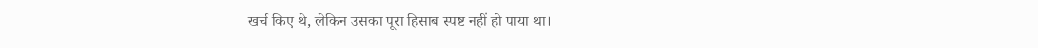खर्च किए थे, लेकिन उसका पूरा हिसाब स्पष्ट नहीं हो पाया था।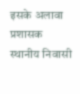इसके अलावा प्रशासक स्थानीय निवासी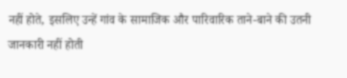नहीं होते, इसलिए उन्हें गांव के सामाजिक और पारिवारिक ताने-बाने की उतनी जानकारी नहीं होती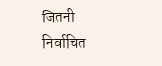जितनी निर्वाचित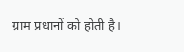ग्राम प्रधानों को होती है।